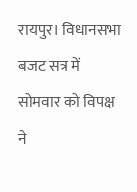रायपुर। विधानसभा बजट सत्र में सोमवार को विपक्ष ने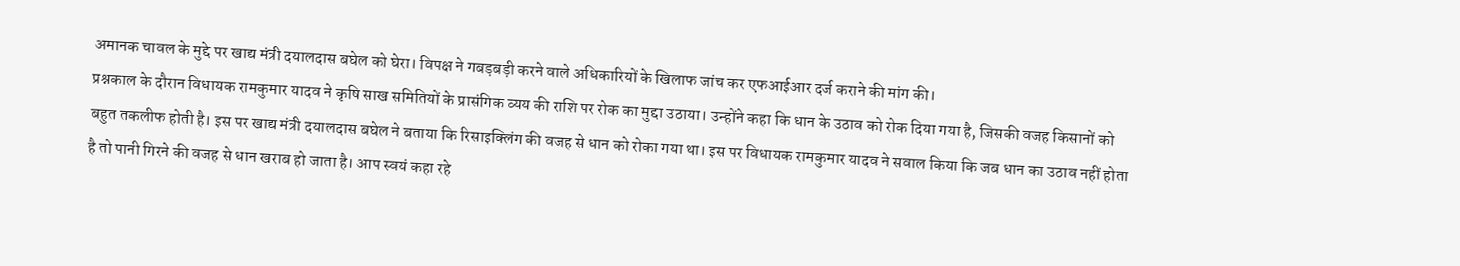अमानक चावल के मुद्दे पर खाद्य मंत्री दयालदास बघेल को घेरा। विपक्ष ने गबड़बड़ी करने वाले अधिकारियों के खिलाफ जांच कर एफआईआर दर्ज कराने की मांग की।
प्रश्नकाल के दौरान विधायक रामकुमार यादव ने कृषि साख समितियों के प्रासंगिक व्यय की राशि पर रोक का मुद्दा उठाया। उन्होंने कहा कि धान के उठाव को रोक दिया गया है, जिसकी वजह किसानों को बहुत तकलीफ होती है। इस पर खाद्य मंत्री दयालदास बघेल ने बताया कि रिसाइक्लिंग की वजह से धान को रोका गया था। इस पर विधायक रामकुमार यादव ने सवाल किया कि जब धान का उठाव नहीं होता है तो पानी गिरने की वजह से धान खराब हो जाता है। आप स्वयं कहा रहे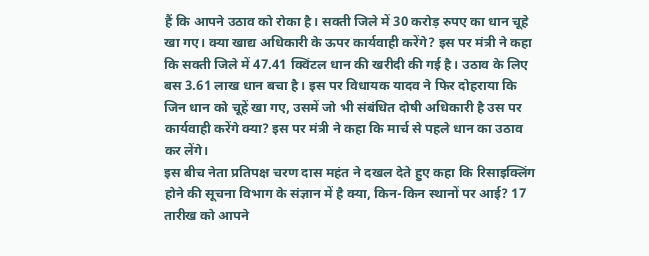हैं कि आपने उठाव को रोका है। सक्ती जिले में 30 करोड़ रुपए का धान चूहे खा गए। क्या खाद्य अधिकारी के ऊपर कार्यवाही करेंगे? इस पर मंत्री ने कहा कि सक्ती जिले में 47.41 क्विंटल धान की खरीदी की गई है। उठाव के लिए बस 3.61 लाख धान बचा है। इस पर विधायक यादव ने फिर दोहराया कि जिन धान को चूहें खा गए, उसमें जो भी संबंधित दोषी अधिकारी है उस पर कार्यवाही करेंगे क्या? इस पर मंत्री ने कहा कि मार्च से पहले धान का उठाव कर लेंगे।
इस बीच नेता प्रतिपक्ष चरण दास महंत ने दखल देते हुए कहा कि रिसाइक्लिंग होने की सूचना विभाग के संज्ञान में है क्या, किन-किन स्थानों पर आई? 17 तारीख को आपने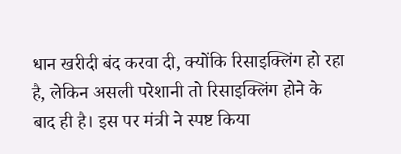धान खरीदी बंद करवा दी, क्योंकि रिसाइक्लिंग हो रहा है, लेकिन असली परेशानी तो रिसाइक्लिंग होने के बाद ही है। इस पर मंत्री ने स्पष्ट किया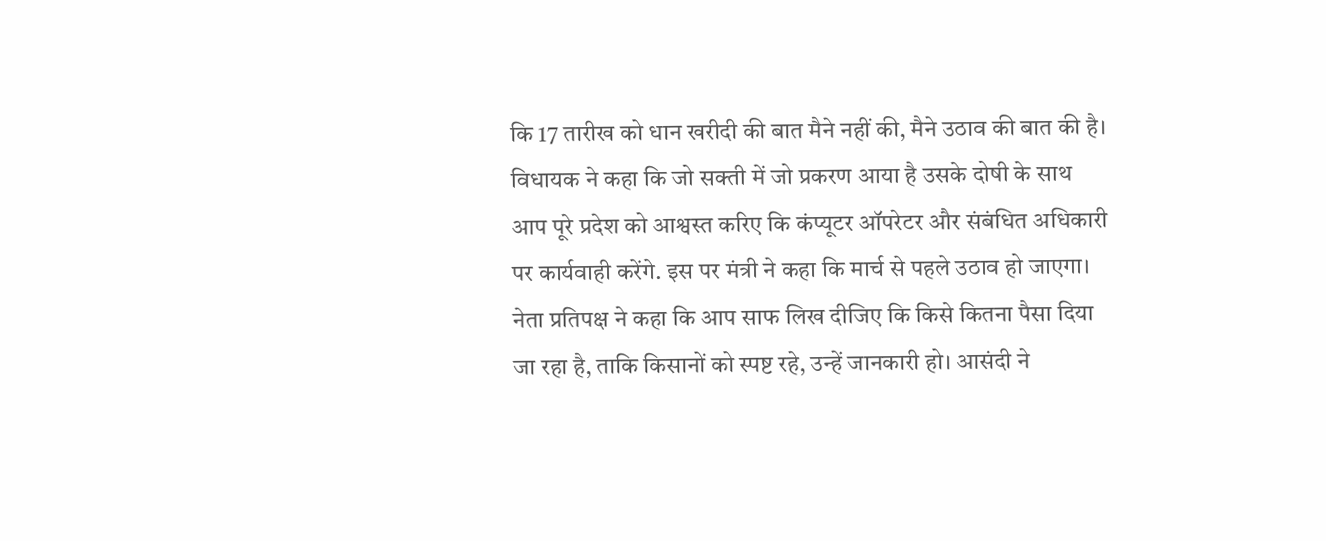कि 17 तारीख को धान खरीदी की बात मैने नहीं की, मैने उठाव की बात की है। विधायक ने कहा कि जो सक्ती में जो प्रकरण आया है उसके दोषी के साथ आप पूरे प्रदेश को आश्वस्त करिए कि कंप्यूटर ऑपरेटर और संबंधित अधिकारी पर कार्यवाही करेंगे. इस पर मंत्री ने कहा कि मार्च से पहले उठाव हो जाएगा।
नेता प्रतिपक्ष ने कहा कि आप साफ लिख दीजिए कि किसे कितना पैसा दिया जा रहा है, ताकि किसानों को स्पष्ट रहे, उन्हें जानकारी हो। आसंदी ने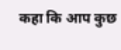कहा कि आप कुछ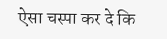ऐसा चस्पा कर दे कि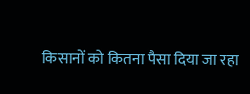किसानों को कितना पैसा दिया जा रहा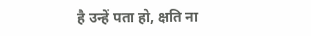है उन्हें पता हो, क्षति ना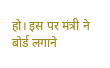हो। इस पर मंत्री ने बोर्ड लगाने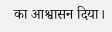का आश्वासन दिया।